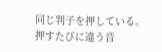同じ判子を押している。押すたびに違う音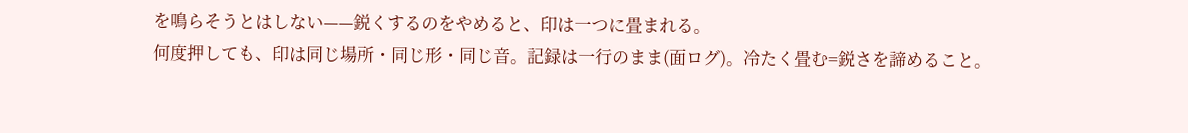を鳴らそうとはしない——鋭くするのをやめると、印は一つに畳まれる。
何度押しても、印は同じ場所・同じ形・同じ音。記録は一行のまま(面ログ)。冷たく畳む=鋭さを諦めること。